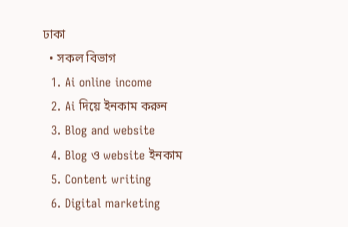ঢাকা
  • সকল বিভাগ
  1. Ai online income
  2. Ai দিয়ে ইনকাম করুন
  3. Blog and website
  4. Blog ও website ইনকাম
  5. Content writing
  6. Digital marketing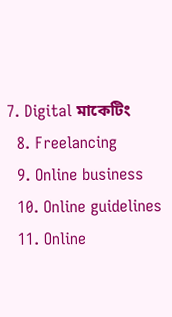7. Digital মাকেটিং
  8. Freelancing
  9. Online business
  10. Online guidelines
  11. Online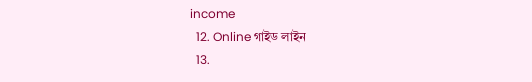income
  12. Online গাইড লাইন
  13.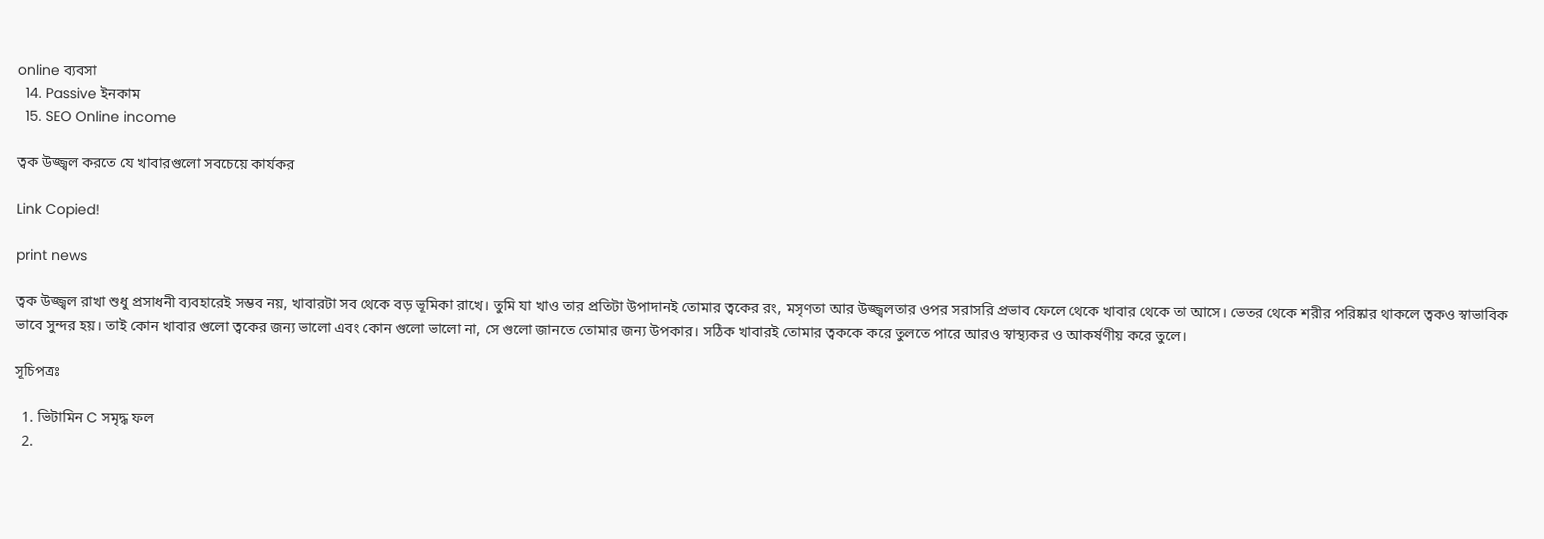online ব্যবসা
  14. Passive ইনকাম
  15. SEO Online income

ত্বক উজ্জ্বল করতে যে খাবারগুলো সবচেয়ে কার্যকর

Link Copied!

print news

ত্বক উজ্জ্বল রাখা শুধু প্রসাধনী ব্যবহারেই সম্ভব নয়, খাবারটা সব থেকে বড় ভূমিকা রাখে। তুমি যা খাও তার প্রতিটা উপাদানই তোমার ত্বকের রং, মসৃণতা আর উজ্জ্বলতার ওপর সরাসরি প্রভাব ফেলে থেকে খাবার থেকে তা আসে। ভেতর থেকে শরীর পরিষ্কার থাকলে ত্বকও স্বাভাবিক ভাবে সুন্দর হয়। তাই কোন খাবার গুলো ত্বকের জন্য ভালো এবং কোন গুলো ভালো না, সে গুলো জানতে তোমার জন্য উপকার। সঠিক খাবারই তোমার ত্বককে করে তুলতে পারে আরও স্বাস্থ্যকর ও আকর্ষণীয় করে তুলে।

সূচিপত্রঃ

  1. ভিটামিন C সমৃদ্ধ ফল
  2.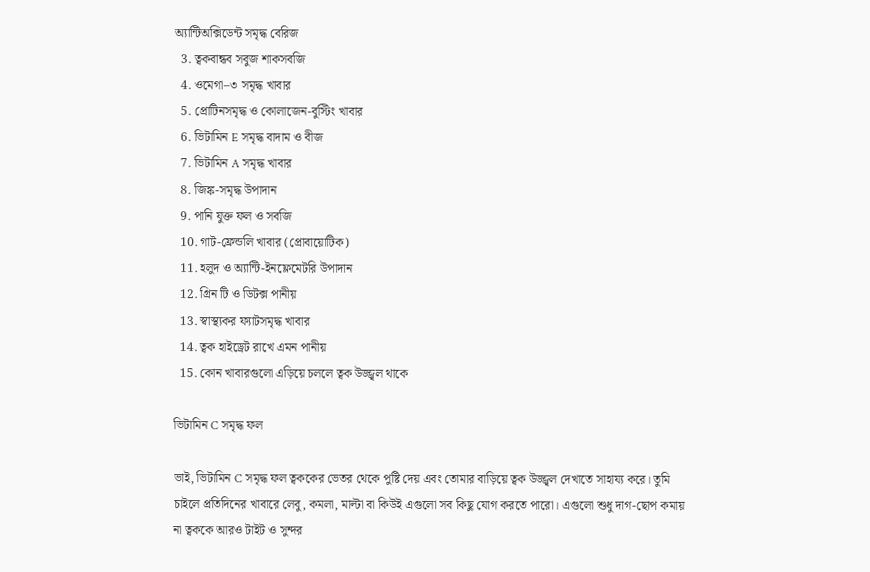অ্যান্টিঅক্সিডেন্ট সমৃদ্ধ বেরিজ
  3. ত্বকবান্ধব সবুজ শাকসবজি
  4. ওমেগা–৩ সমৃদ্ধ খাবার
  5. প্রোটিনসমৃদ্ধ ও কোলাজেন-বুস্টিং খাবার
  6. ভিটামিন E সমৃদ্ধ বাদাম ও বীজ
  7. ভিটামিন A সমৃদ্ধ খাবার
  8. জিঙ্ক-সমৃদ্ধ উপাদান
  9. পানি যুক্ত ফল ও সবজি
  10. গাট-ফ্রেন্ডলি খাবার (প্রোবায়োটিক)
  11. হলুদ ও অ্যান্টি-ইনফ্লেমেটরি উপাদান
  12. গ্রিন টি ও ডিটক্স পানীয়
  13. স্বাস্থ্যকর ফ্যাটসমৃদ্ধ খাবার
  14. ত্বক হাইড্রেট রাখে এমন পানীয়
  15. কোন খাবারগুলো এড়িয়ে চললে ত্বক উজ্জ্বল থাকে

ভিটামিন C সমৃদ্ধ ফল

ভাই, ভিটামিন C সমৃদ্ধ ফল ত্বককের ভেতর থেকে পুষ্টি দেয় এবং তোমার বাড়িয়ে ত্বক উজ্জ্বল দেখাতে সাহায্য করে। তুমি চাইলে প্রতিদিনের খাবারে লেবু, কমলা, মাল্টা বা কিউই এগুলো সব কিছু যোগ করতে পারো। এগুলো শুধু দাগ-ছোপ কমায় না ত্বককে আরও টাইট ও সুন্দর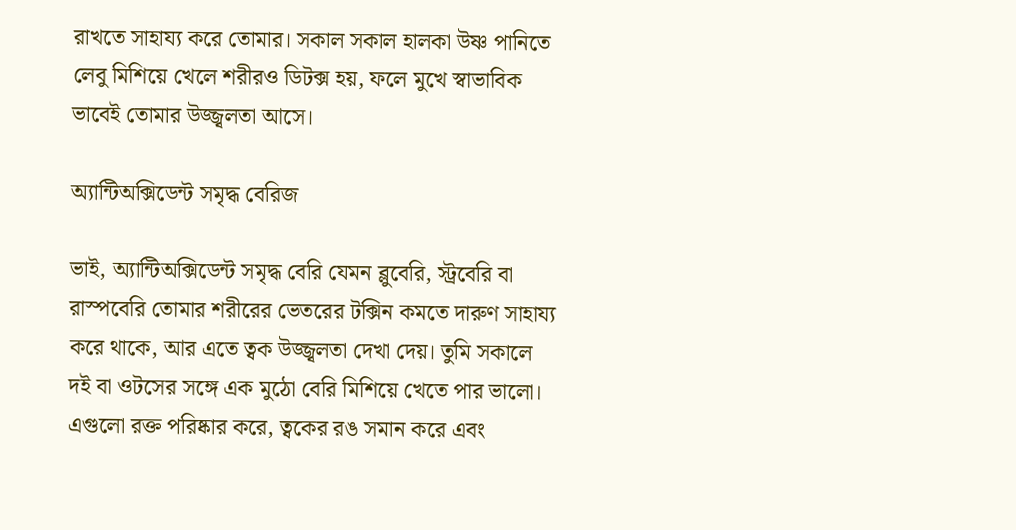রাখতে সাহায্য করে তোমার। সকাল সকাল হালকা উষ্ণ পানিতে লেবু মিশিয়ে খেলে শরীরও ডিটক্স হয়, ফলে মুখে স্বাভাবিক ভাবেই তোমার উজ্জ্বলতা আসে।

অ্যান্টিঅক্সিডেন্ট সমৃদ্ধ বেরিজ

ভাই, অ্যান্টিঅক্সিডেন্ট সমৃদ্ধ বেরি যেমন ব্লুবেরি, স্ট্রবেরি বা রাস্পবেরি তোমার শরীরের ভেতরের টক্সিন কমতে দারুণ সাহায্য করে থাকে, আর এতে ত্বক উজ্জ্বলতা দেখা দেয়। তুমি সকালে দই বা ওটসের সঙ্গে এক মুঠো বেরি মিশিয়ে খেতে পার ভালো। এগুলো রক্ত পরিষ্কার করে, ত্বকের রঙ সমান করে এবং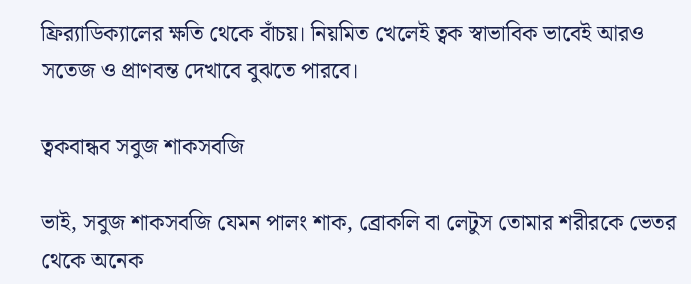ফ্রির‍্যাডিক্যালের ক্ষতি থেকে বাঁচয়। নিয়মিত খেলেই ত্বক স্বাভাবিক ভাবেই আরও সতেজ ও প্রাণবন্ত দেখাবে বুঝতে পারবে।

ত্বকবান্ধব সবুজ শাকসবজি

ভাই, সবুজ শাকসবজি যেমন পালং শাক, ব্রোকলি বা লেটুস তোমার শরীরকে ভেতর থেকে অনেক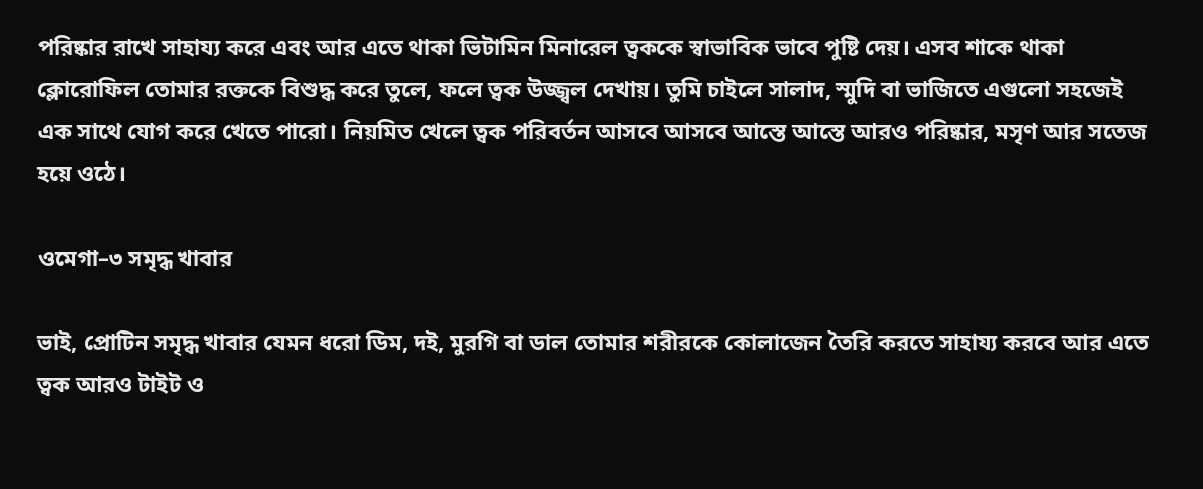পরিষ্কার রাখে সাহায্য করে এবং আর এতে থাকা ভিটামিন মিনারেল ত্বককে স্বাভাবিক ভাবে পুষ্টি দেয়। এসব শাকে থাকা ক্লোরোফিল তোমার রক্তকে বিশুদ্ধ করে তুলে, ফলে ত্বক উজ্জ্বল দেখায়। তুমি চাইলে সালাদ, স্মুদি বা ভাজিতে এগুলো সহজেই এক সাথে যোগ করে খেতে পারো। নিয়মিত খেলে ত্বক পরিবর্তন আসবে আসবে আস্তে আস্তে আরও পরিষ্কার, মসৃণ আর সতেজ হয়ে ওঠে।

ওমেগা–৩ সমৃদ্ধ খাবার

ভাই, প্রোটিন সমৃদ্ধ খাবার যেমন ধরো ডিম, দই, মুরগি বা ডাল তোমার শরীরকে কোলাজেন তৈরি করতে সাহায্য করবে আর এতে ত্বক আরও টাইট ও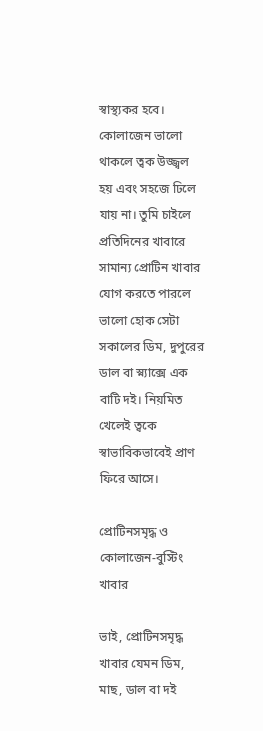স্বাস্থ্যকর হবে। কোলাজেন ভালো থাকলে ত্বক উজ্জ্বল হয় এবং সহজে ঢিলে যায় না। তুমি চাইলে প্রতিদিনের খাবারে সামান্য প্রোটিন খাবার যোগ করতে পারলে ভালো হোক সেটা সকালের ডিম, দুপুরের ডাল বা স্ন্যাক্সে এক বাটি দই। নিয়মিত খেলেই ত্বকে স্বাভাবিকভাবেই প্রাণ ফিরে আসে।

প্রোটিনসমৃদ্ধ ও কোলাজেন-বুস্টিং খাবার

ভাই, প্রোটিনসমৃদ্ধ খাবার যেমন ডিম, মাছ, ডাল বা দই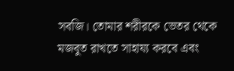সবজি। তোমার শরীরকে ভেতর থেকে মজবুত রাখতে সাহায্য করবে এবং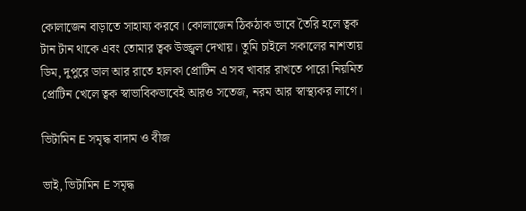কোলাজেন বাড়াতে সাহায্য করবে। কোলাজেন ঠিকঠাক ভাবে তৈরি হলে ত্বক টান টান থাকে এবং তোমার ত্বক উজ্জ্বল দেখায়। তুমি চাইলে সকালের নাশতায় ডিম, দুপুরে ডাল আর রাতে হালকা প্রোটিন এ সব খাবার রাখতে পারো নিয়মিত প্রোটিন খেলে ত্বক স্বাভাবিকভাবেই আরও সতেজ, নরম আর স্বাস্থ্যকর লাগে।

ভিটামিন E সমৃদ্ধ বাদাম ও বীজ

ভাই, ভিটামিন E সমৃদ্ধ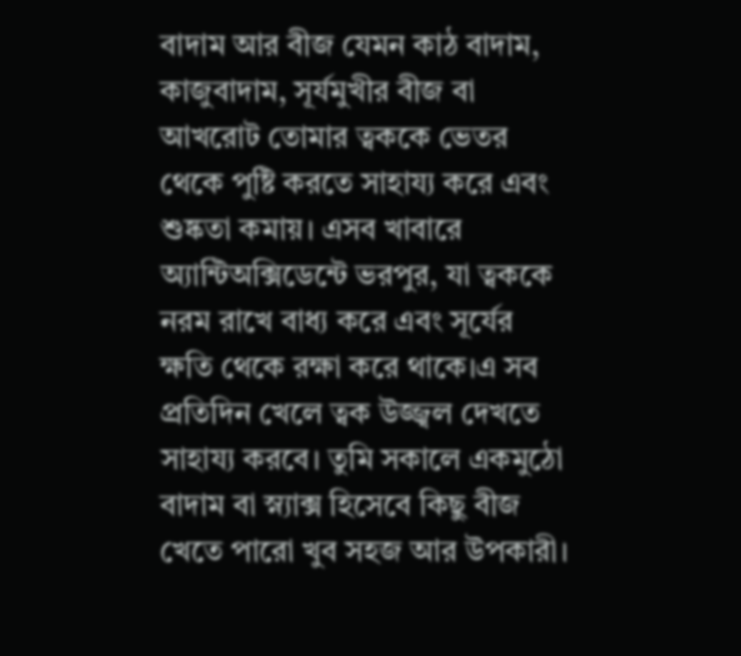বাদাম আর বীজ যেমন কাঠ বাদাম, কাজুবাদাম, সূর্যমুখীর বীজ বা আখরোট তোমার ত্বককে ভেতর থেকে পুষ্টি করতে সাহায্য করে এবং শুষ্কতা কমায়। এসব খাবারে অ্যান্টিঅক্সিডেন্টে ভরপুর, যা ত্বককে নরম রাখে বাধ্য করে এবং সূর্যের ক্ষতি থেকে রক্ষা করে থাকে।এ সব প্রতিদিন খেলে ত্বক উজ্জ্বল দেখতে সাহায্য করবে। তুমি সকালে একমুঠো বাদাম বা স্ন্যাক্স হিসেবে কিছু বীজ খেতে পারো খুব সহজ আর উপকারী।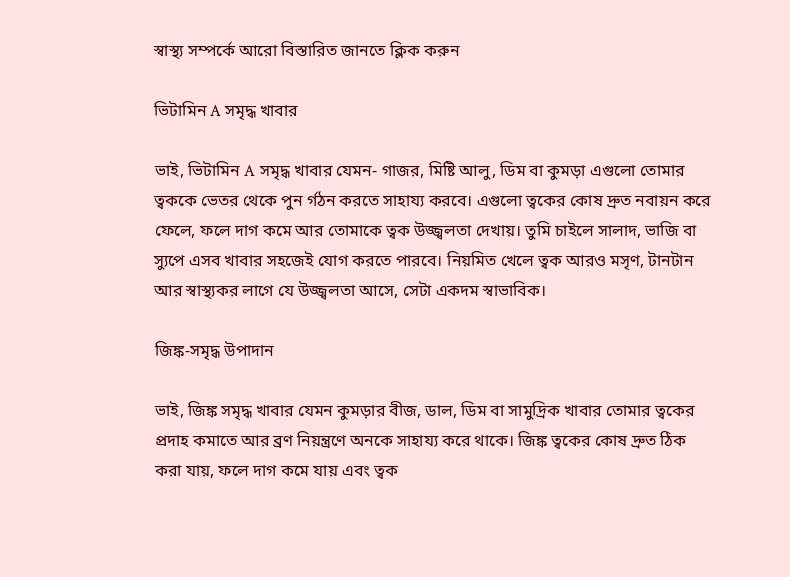স্বাস্থ্য সম্পর্কে আরো বিস্তারিত জানতে ক্লিক করুন

ভিটামিন A সমৃদ্ধ খাবার

ভাই, ভিটামিন A সমৃদ্ধ খাবার যেমন- গাজর, মিষ্টি আলু, ডিম বা কুমড়া এগুলো তোমার ত্বককে ভেতর থেকে পুন র্গঠন করতে সাহায্য করবে। এগুলো ত্বকের কোষ দ্রুত নবায়ন করে ফেলে, ফলে দাগ কমে আর তোমাকে ত্বক উজ্জ্বলতা দেখায়। তুমি চাইলে সালাদ, ভাজি বা স্যুপে এসব খাবার সহজেই যোগ করতে পারবে। নিয়মিত খেলে ত্বক আরও মসৃণ, টানটান আর স্বাস্থ্যকর লাগে যে উজ্জ্বলতা আসে, সেটা একদম স্বাভাবিক।

জিঙ্ক-সমৃদ্ধ উপাদান

ভাই, জিঙ্ক সমৃদ্ধ খাবার যেমন কুমড়ার বীজ, ডাল, ডিম বা সামুদ্রিক খাবার তোমার ত্বকের প্রদাহ কমাতে আর ব্রণ নিয়ন্ত্রণে অনকে সাহায্য করে থাকে। জিঙ্ক ত্বকের কোষ দ্রুত ঠিক করা যায়, ফলে দাগ কমে যায় এবং ত্বক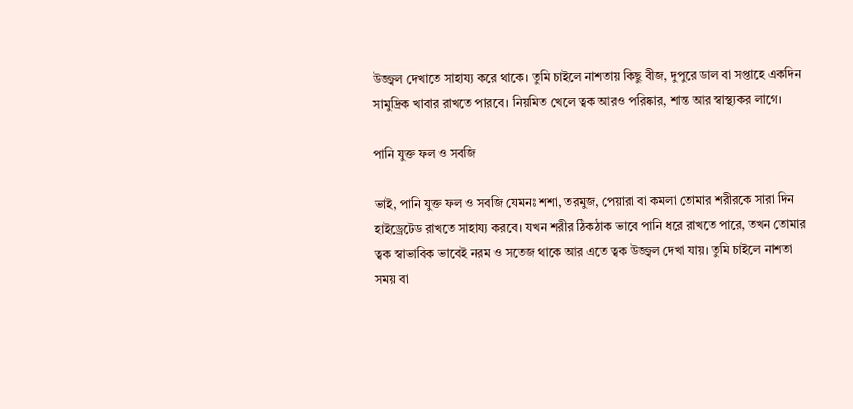উজ্জ্বল দেখাতে সাহায্য করে থাকে। তুমি চাইলে নাশতায় কিছু বীজ, দুপুরে ডাল বা সপ্তাহে একদিন সামুদ্রিক খাবার রাখতে পারবে। নিয়মিত খেলে ত্বক আরও পরিষ্কার, শান্ত আর স্বাস্থ্যকর লাগে।

পানি যুক্ত ফল ও সবজি

ভাই, পানি যুক্ত ফল ও সবজি যেমনঃ শশা, তরমুজ, পেয়ারা বা কমলা তোমার শরীরকে সারা দিন হাইড্রেটেড রাখতে সাহায্য করবে। যখন শরীর ঠিকঠাক ভাবে পানি ধরে রাখতে পারে, তখন তোমার ত্বক স্বাভাবিক ভাবেই নরম ও সতেজ থাকে আর এতে ত্বক উজ্জ্বল দেখা যায়। তুমি চাইলে নাশতা সময় বা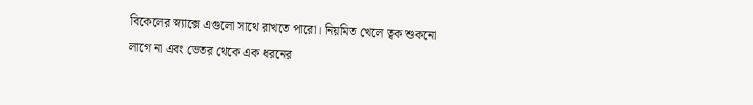বিকেলের স্ন্যাক্সে এগুলো সাথে রাখতে পারো। নিয়মিত খেলে ত্বক শুকনো লাগে না এবং ভেতর থেকে এক ধরনের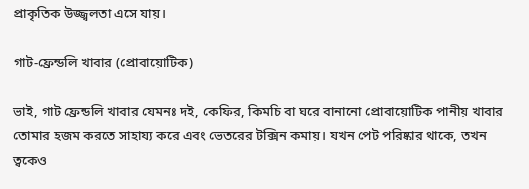প্রাকৃতিক উজ্জ্বলতা এসে যায়।

গাট-ফ্রেন্ডলি খাবার (প্রোবায়োটিক)

ভাই, গাট ফ্রেন্ডলি খাবার যেমনঃ দই, কেফির, কিমচি বা ঘরে বানানো প্রোবায়োটিক পানীয় খাবার তোমার হজম করতে সাহায্য করে এবং ভেতরের টক্সিন কমায়। যখন পেট পরিষ্কার থাকে, তখন ত্বকেও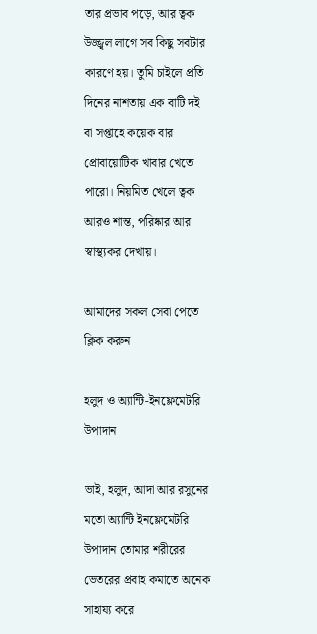তার প্রভাব পড়ে, আর ত্বক উজ্জ্বল লাগে সব কিছু সবটার কারণে হয়। তুমি চাইলে প্রতি দিনের নাশতায় এক বাটি দই বা সপ্তাহে কয়েক বার প্রোবায়োটিক খাবার খেতে পারো। নিয়মিত খেলে ত্বক আরও শান্ত, পরিষ্কার আর স্বাস্থ্যকর দেখায়।

আমাদের সকল সেবা পেতে ক্লিক করুন

হলুদ ও অ্যান্টি-ইনফ্লেমেটরি উপাদান

ভাই, হলুদ, আদা আর রসুনের মতো অ্যান্টি ইনফ্লেমেটরি উপাদান তোমার শরীরের ভেতরের প্রবাহ কমাতে অনেক সাহায্য করে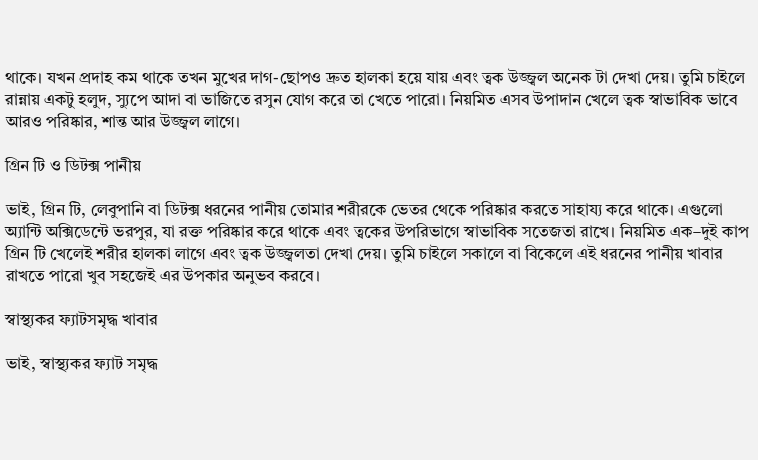থাকে। যখন প্রদাহ কম থাকে তখন মুখের দাগ-ছোপও দ্রুত হালকা হয়ে যায় এবং ত্বক উজ্জ্বল অনেক টা দেখা দেয়। তুমি চাইলে রান্নায় একটু হলুদ, স্যুপে আদা বা ভাজিতে রসুন যোগ করে তা খেতে পারো। নিয়মিত এসব উপাদান খেলে ত্বক স্বাভাবিক ভাবে আরও পরিষ্কার, শান্ত আর উজ্জ্বল লাগে।

গ্রিন টি ও ডিটক্স পানীয়

ভাই, গ্রিন টি, লেবুপানি বা ডিটক্স ধরনের পানীয় তোমার শরীরকে ভেতর থেকে পরিষ্কার করতে সাহায্য করে থাকে। এগুলো অ্যান্টি অক্সিডেন্টে ভরপুর, যা রক্ত পরিষ্কার করে থাকে এবং ত্বকের উপরিভাগে স্বাভাবিক সতেজতা রাখে। নিয়মিত এক–দুই কাপ গ্রিন টি খেলেই শরীর হালকা লাগে এবং ত্বক উজ্জ্বলতা দেখা দেয়। তুমি চাইলে সকালে বা বিকেলে এই ধরনের পানীয় খাবার রাখতে পারো খুব সহজেই এর উপকার অনুভব করবে।

স্বাস্থ্যকর ফ্যাটসমৃদ্ধ খাবার

ভাই, স্বাস্থ্যকর ফ্যাট সমৃদ্ধ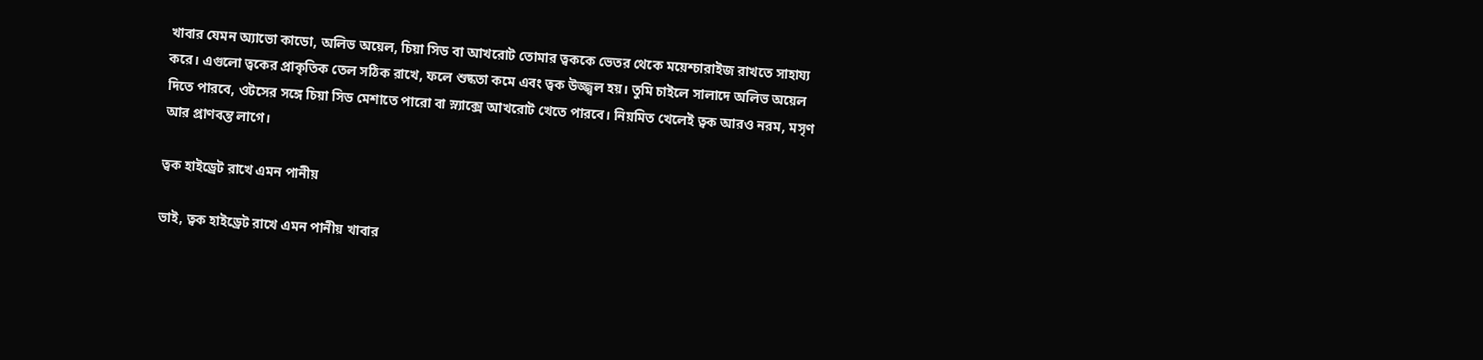খাবার যেমন অ্যাভো কাডো, অলিভ অয়েল, চিয়া সিড বা আখরোট তোমার ত্বককে ভেতর থেকে ময়েশ্চারাইজ রাখতে সাহায্য করে। এগুলো ত্বকের প্রাকৃতিক তেল সঠিক রাখে, ফলে শুষ্কতা কমে এবং ত্বক উজ্জ্বল হয়। তুমি চাইলে সালাদে অলিভ অয়েল দিতে পারবে, ওটসের সঙ্গে চিয়া সিড মেশাতে পারো বা স্ন্যাক্সে আখরোট খেতে পারবে। নিয়মিত খেলেই ত্বক আরও নরম, মসৃণ আর প্রাণবন্ত লাগে।

ত্বক হাইড্রেট রাখে এমন পানীয়

ভাই, ত্বক হাইড্রেট রাখে এমন পানীয় খাবার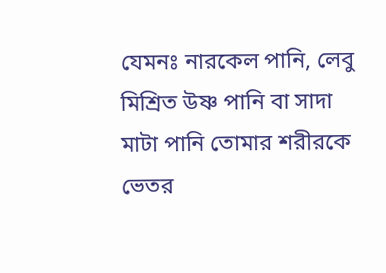যেমনঃ নারকেল পানি, লেবু মিশ্রিত উষ্ণ পানি বা সাদা মাটা পানি তোমার শরীরকে ভেতর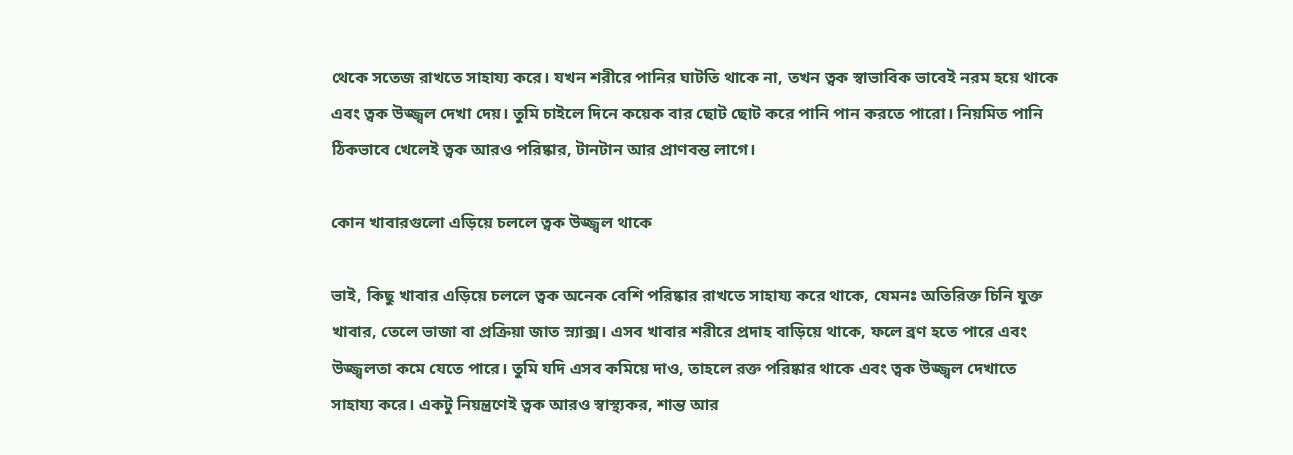থেকে সতেজ রাখতে সাহায্য করে। যখন শরীরে পানির ঘাটতি থাকে না, তখন ত্বক স্বাভাবিক ভাবেই নরম হয়ে থাকে এবং ত্বক উজ্জ্বল দেখা দেয়। তুমি চাইলে দিনে কয়েক বার ছোট ছোট করে পানি পান করতে পারো। নিয়মিত পানি ঠিকভাবে খেলেই ত্বক আরও পরিষ্কার, টানটান আর প্রাণবন্ত লাগে।

কোন খাবারগুলো এড়িয়ে চললে ত্বক উজ্জ্বল থাকে

ভাই, কিছু খাবার এড়িয়ে চললে ত্বক অনেক বেশি পরিষ্কার রাখতে সাহায্য করে থাকে, যেমনঃ অতিরিক্ত চিনি যুক্ত খাবার, তেলে ভাজা বা প্রক্রিয়া জাত স্ন্যাক্স। এসব খাবার শরীরে প্রদাহ বাড়িয়ে থাকে, ফলে ব্রণ হতে পারে এবং উজ্জ্বলতা কমে যেতে পারে। তুমি যদি এসব কমিয়ে দাও, তাহলে রক্ত পরিষ্কার থাকে এবং ত্বক উজ্জ্বল দেখাতে সাহায্য করে। একটু নিয়ন্ত্রণেই ত্বক আরও স্বাস্থ্যকর, শান্ত আর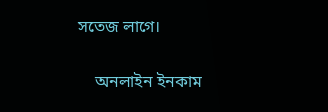সতেজ লাগে।

    অনলাইন ইনকাম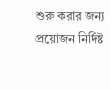শুরু করার জন্য প্রয়োজন নির্দিষ্ট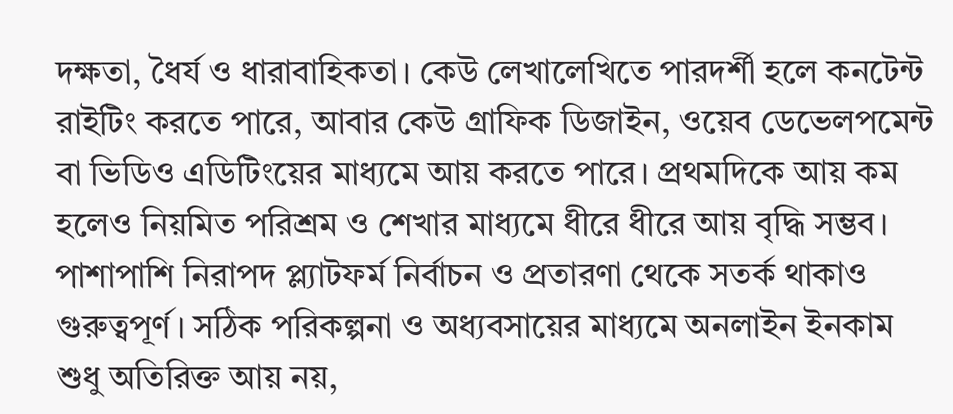দক্ষতা, ধৈর্য ও ধারাবাহিকতা। কেউ লেখালেখিতে পারদর্শী হলে কনটেন্ট রাইটিং করতে পারে, আবার কেউ গ্রাফিক ডিজাইন, ওয়েব ডেভেলপমেন্ট বা ভিডিও এডিটিংয়ের মাধ্যমে আয় করতে পারে। প্রথমদিকে আয় কম হলেও নিয়মিত পরিশ্রম ও শেখার মাধ্যমে ধীরে ধীরে আয় বৃদ্ধি সম্ভব। পাশাপাশি নিরাপদ প্ল্যাটফর্ম নির্বাচন ও প্রতারণা থেকে সতর্ক থাকাও গুরুত্বপূর্ণ। সঠিক পরিকল্পনা ও অধ্যবসায়ের মাধ্যমে অনলাইন ইনকাম শুধু অতিরিক্ত আয় নয়,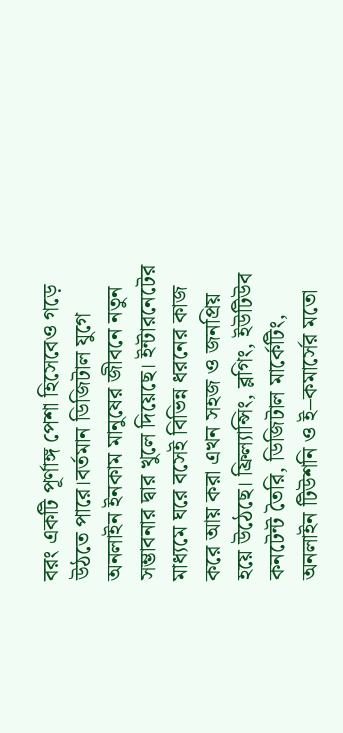বরং একটি পূর্ণাঙ্গ পেশা হিসেবেও গড়ে উঠতে পারে।বর্তমান ডিজিটাল যুগে অনলাইন ইনকাম মানুষের জীবনে নতুন সম্ভাবনার দ্বার খুলে দিয়েছে। ইন্টারনেটের মাধ্যমে ঘরে বসেই বিভিন্ন ধরনের কাজ করে আয় করা এখন সহজ ও জনপ্রিয় হয়ে উঠেছে। ফ্রিল্যান্সিং, ব্লগিং, ইউটিউব কনটেন্ট তৈরি, ডিজিটাল মার্কেটিং, অনলাইন টিউশনি ও ই–কমার্সের মতো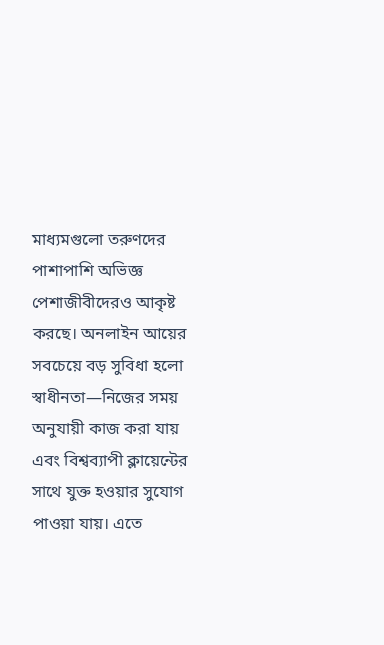মাধ্যমগুলো তরুণদের পাশাপাশি অভিজ্ঞ পেশাজীবীদেরও আকৃষ্ট করছে। অনলাইন আয়ের সবচেয়ে বড় সুবিধা হলো স্বাধীনতা—নিজের সময় অনুযায়ী কাজ করা যায় এবং বিশ্বব্যাপী ক্লায়েন্টের সাথে যুক্ত হওয়ার সুযোগ পাওয়া যায়। এতে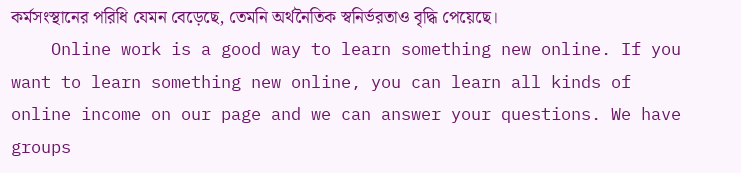কর্মসংস্থানের পরিধি যেমন বেড়েছে, তেমনি অর্থনৈতিক স্বনির্ভরতাও বৃদ্ধি পেয়েছে।
    Online work is a good way to learn something new online. If you want to learn something new online, you can learn all kinds of online income on our page and we can answer your questions. We have groups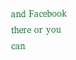and Facebook there or you can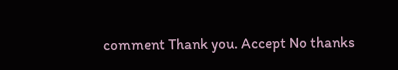comment Thank you. Accept No thanks